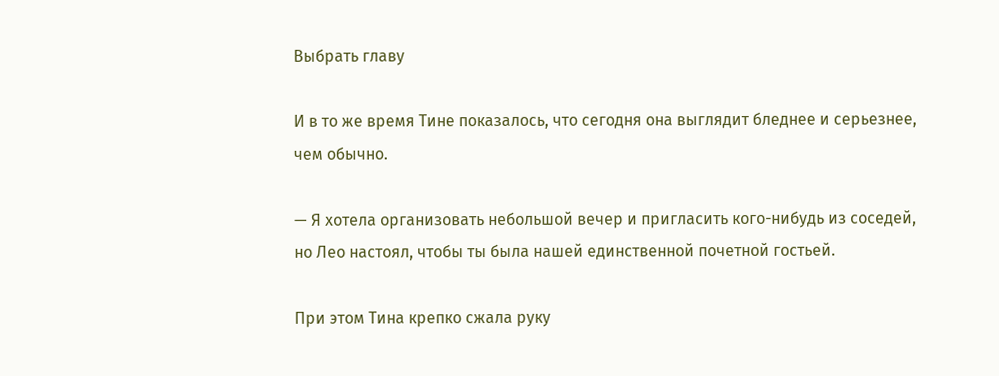Выбрать главу

И в то же время Тине показалось, что сегодня она выглядит бледнее и серьезнее, чем обычно.

— Я хотела организовать небольшой вечер и пригласить кого-нибудь из соседей, но Лео настоял, чтобы ты была нашей единственной почетной гостьей.

При этом Тина крепко сжала руку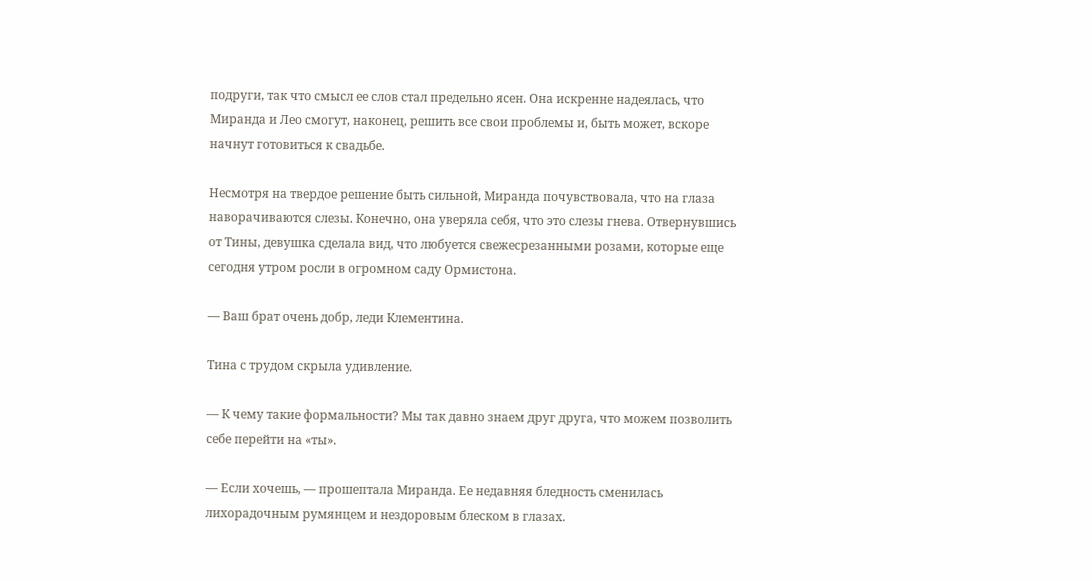подруги, так что смысл ее слов стал предельно ясен. Она искренне надеялась, что Миранда и Лео смогут, наконец, решить все свои проблемы и, быть может, вскоре начнут готовиться к свадьбе.

Несмотря на твердое решение быть сильной, Миранда почувствовала, что на глаза наворачиваются слезы. Конечно, она уверяла себя, что это слезы гнева. Отвернувшись от Тины, девушка сделала вид, что любуется свежесрезанными розами, которые еще сегодня утром росли в огромном саду Ормистона.

— Ваш брат очень добр, леди Клементина.

Тина с трудом скрыла удивление.

— К чему такие формальности? Мы так давно знаем друг друга, что можем позволить себе перейти на «ты».

— Если хочешь, — прошептала Миранда. Ее недавняя бледность сменилась лихорадочным румянцем и нездоровым блеском в глазах.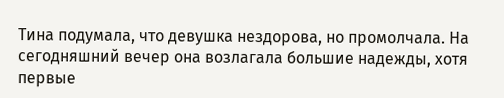Тина подумала, что девушка нездорова, но промолчала. На сегодняшний вечер она возлагала большие надежды, хотя первые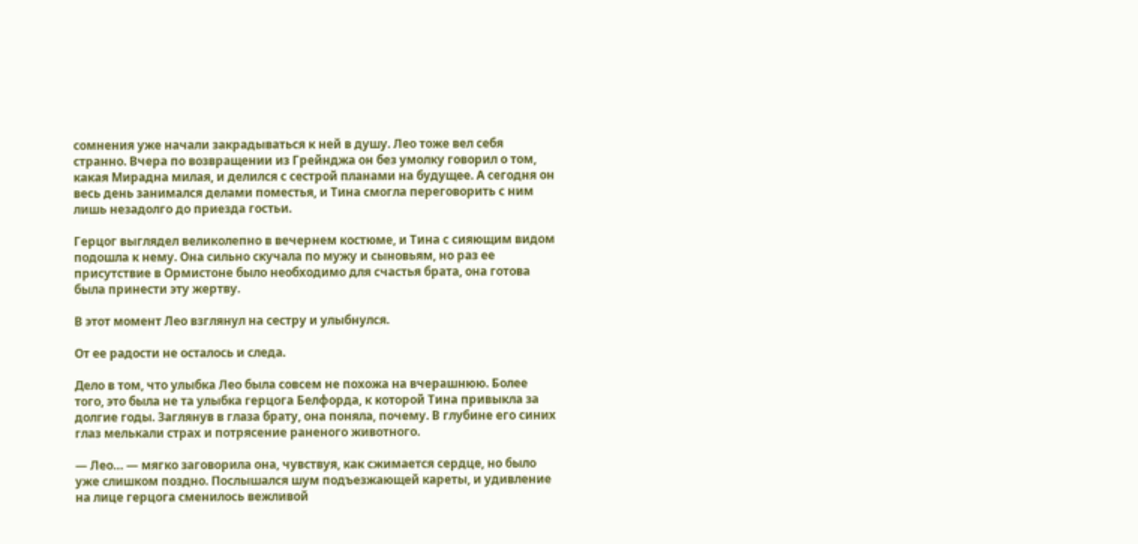сомнения уже начали закрадываться к ней в душу. Лео тоже вел себя странно. Вчера по возвращении из Грейнджа он без умолку говорил о том, какая Мирадна милая, и делился с сестрой планами на будущее. А сегодня он весь день занимался делами поместья, и Тина смогла переговорить с ним лишь незадолго до приезда гостьи.

Герцог выглядел великолепно в вечернем костюме, и Тина с сияющим видом подошла к нему. Она сильно скучала по мужу и сыновьям, но раз ее присутствие в Ормистоне было необходимо для счастья брата, она готова была принести эту жертву.

В этот момент Лео взглянул на сестру и улыбнулся.

От ее радости не осталось и следа.

Дело в том, что улыбка Лео была совсем не похожа на вчерашнюю. Более того, это была не та улыбка герцога Белфорда, к которой Тина привыкла за долгие годы. Заглянув в глаза брату, она поняла, почему. В глубине его синих глаз мелькали страх и потрясение раненого животного.

— Лео… — мягко заговорила она, чувствуя, как сжимается сердце, но было уже слишком поздно. Послышался шум подъезжающей кареты, и удивление на лице герцога сменилось вежливой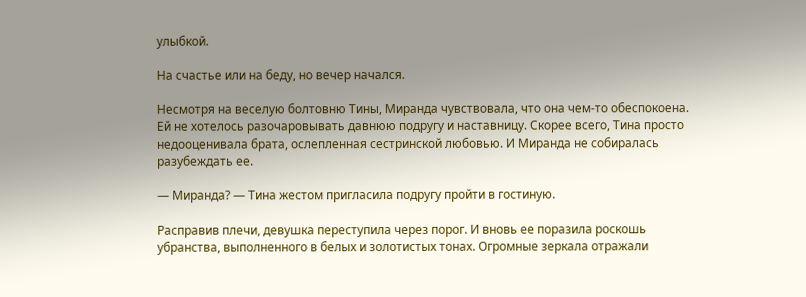улыбкой.

На счастье или на беду, но вечер начался.

Несмотря на веселую болтовню Тины, Миранда чувствовала, что она чем-то обеспокоена. Ей не хотелось разочаровывать давнюю подругу и наставницу. Скорее всего, Тина просто недооценивала брата, ослепленная сестринской любовью. И Миранда не собиралась разубеждать ее.

— Миранда? — Тина жестом пригласила подругу пройти в гостиную.

Расправив плечи, девушка переступила через порог. И вновь ее поразила роскошь убранства, выполненного в белых и золотистых тонах. Огромные зеркала отражали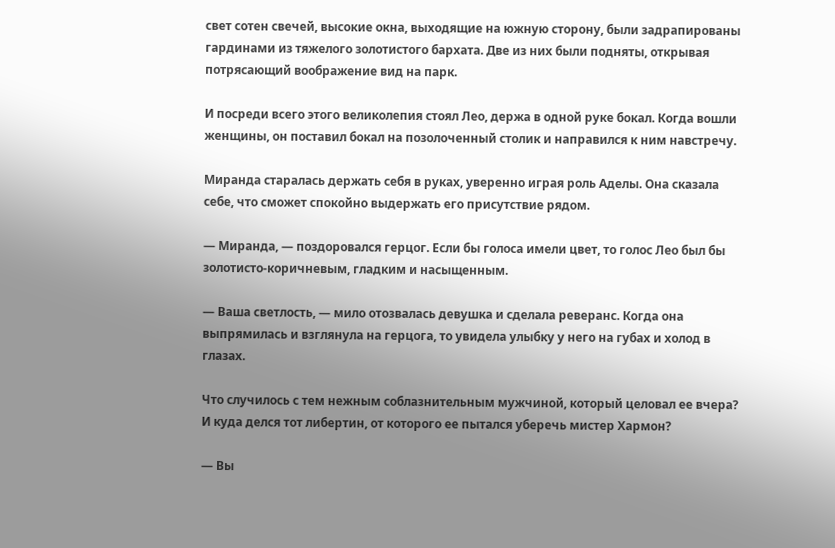свет сотен свечей, высокие окна, выходящие на южную сторону, были задрапированы гардинами из тяжелого золотистого бархата. Две из них были подняты, открывая потрясающий воображение вид на парк.

И посреди всего этого великолепия стоял Лео, держа в одной руке бокал. Когда вошли женщины, он поставил бокал на позолоченный столик и направился к ним навстречу.

Миранда старалась держать себя в руках, уверенно играя роль Аделы. Она сказала себе, что сможет спокойно выдержать его присутствие рядом.

— Миранда, — поздоровался герцог. Если бы голоса имели цвет, то голос Лео был бы золотисто-коричневым, гладким и насыщенным.

— Ваша светлость, — мило отозвалась девушка и сделала реверанс. Когда она выпрямилась и взглянула на герцога, то увидела улыбку у него на губах и холод в глазах.

Что случилось с тем нежным соблазнительным мужчиной, который целовал ее вчера? И куда делся тот либертин, от которого ее пытался уберечь мистер Хармон?

— Вы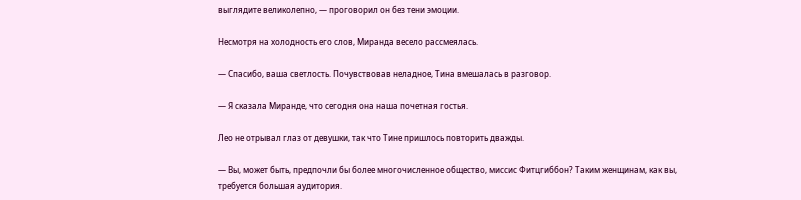выглядите великолепно, — проговорил он без тени эмоции.

Несмотря на холодность его слов, Миранда весело рассмеялась.

— Спасибо, ваша светлость. Почувствовав неладное, Тина вмешалась в разговор.

— Я сказала Миранде, что сегодня она наша почетная гостья.

Лео не отрывал глаз от девушки, так что Тине пришлось повторить дважды.

— Вы, может быть, предпочли бы более многочисленное общество, миссис Фитцгиббон? Таким женщинам, как вы, требуется большая аудитория.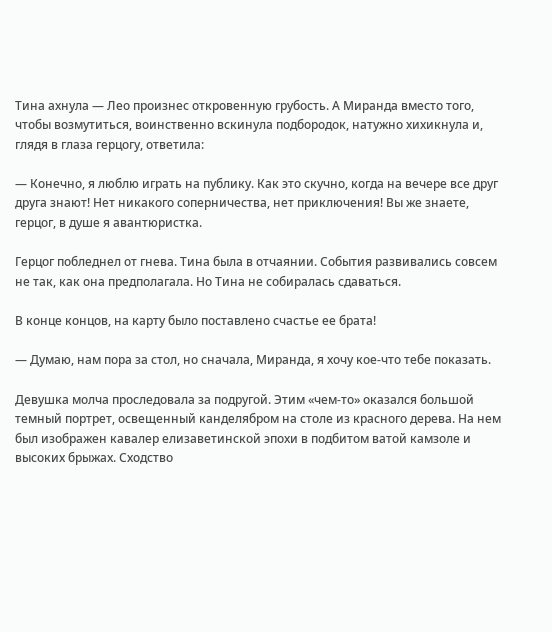Тина ахнула — Лео произнес откровенную грубость. А Миранда вместо того, чтобы возмутиться, воинственно вскинула подбородок, натужно хихикнула и, глядя в глаза герцогу, ответила:

— Конечно, я люблю играть на публику. Как это скучно, когда на вечере все друг друга знают! Нет никакого соперничества, нет приключения! Вы же знаете, герцог, в душе я авантюристка.

Герцог побледнел от гнева. Тина была в отчаянии. События развивались совсем не так, как она предполагала. Но Тина не собиралась сдаваться.

В конце концов, на карту было поставлено счастье ее брата!

— Думаю, нам пора за стол, но сначала, Миранда, я хочу кое-что тебе показать.

Девушка молча проследовала за подругой. Этим «чем-то» оказался большой темный портрет, освещенный канделябром на столе из красного дерева. На нем был изображен кавалер елизаветинской эпохи в подбитом ватой камзоле и высоких брыжах. Сходство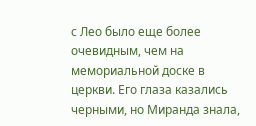с Лео было еще более очевидным, чем на мемориальной доске в церкви. Его глаза казались черными, но Миранда знала,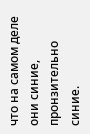что на самом деле они синие, пронзительно синие.